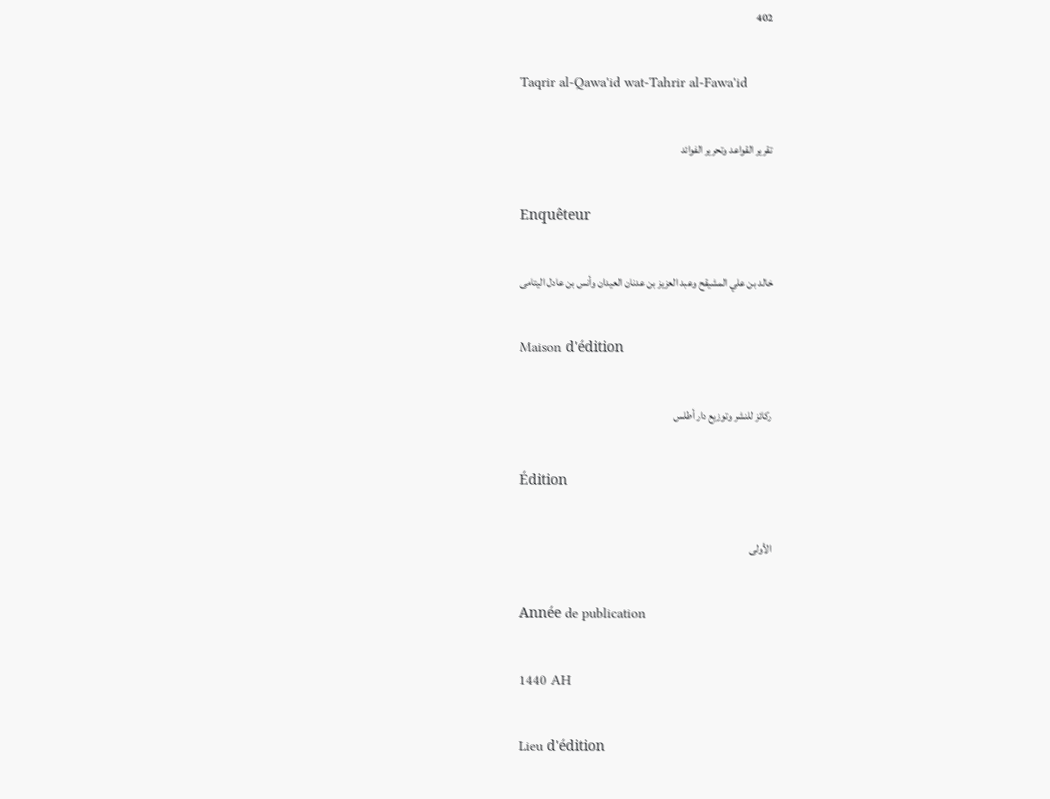402

Taqrir al-Qawa'id wat-Tahrir al-Fawa'id

تقرير القواعد وتحرير الفوائد

Enquêteur

خالد بن علي المشيقح وعبد العزيز بن عدنان العيدان وأنس بن عادل اليتامى

Maison d'édition

ركائز للنشر وتوزيع دار أطلس

Édition

الأولى

Année de publication

1440 AH

Lieu d'édition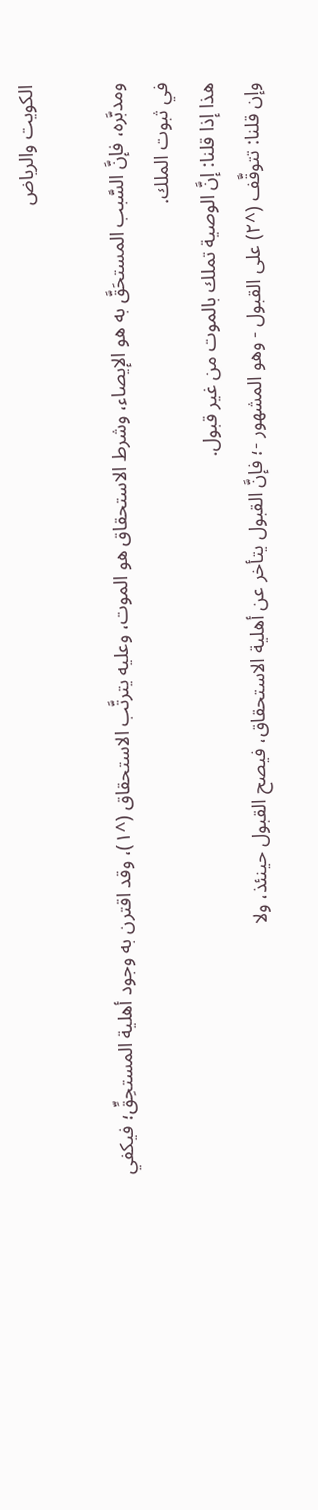الكويت والرياض

ومدبَّره، فإنَّ السَّبب المستحَقَّ به هو الإيصاء، وشرط الاستحقاق هو الموت، وعليه يترتَّب الاستحقاق (^١)، وقد اقترن به وجود أهلية المستحِقِّ؛ فيكفي في ثبوت الملك.
هذا إذا قلنا: إنَّ الوصية تملك بالموت من غير قبول.
وإن قلنا: تتوقَّف (^٢) على القبول - وهو المشهور -؛ فإنَّ القبول يتأخر عن أهلية الاستحقاق، فيصح القبول حينئذ، ولا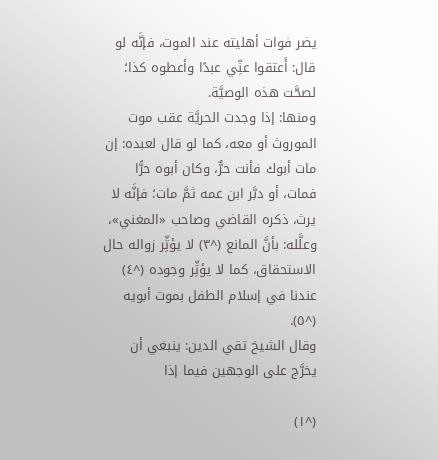يضر فوات أهليته عند الموت، فإنَّه لو قال: أَعتقوا عنِّي عبدًا وأعطوه كذا؛ لصحَّت هذه الوصيَّة.
ومنها: إذا وجدت الحريَّة عقب موت الموروث أو معه، كما لو قال لعبده: إن مات أبوك فأنت حرٌّ، وكان أبوه حرًّا فمات، أو دبَّر ابن عمه ثمَّ مات؛ فإنَّه لا يرث، ذكره القاضي وصاحب «المغني»، وعلَّله: بأنَّ المانع (^٣) لا يؤثِّر زواله حال الاستحقاق، كما لا يؤثِّر وجوده (^٤) عندنا في إسلام الطفل بموت أبويه (^٥).
وقال الشيخ تقي الدين: ينبغي أن يخرَّج على الوجهين فيما إذا

(^١)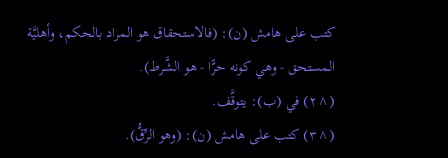كتب على هامش (ن): (فالاستحقاق هو المراد بالحكم، وأهليَّة المستحق - وهي كونه حرًّا - هو الشَّرط).
(^٢) في (ب): يتوقَّف.
(^٣) كتب على هامش (ن): (وهو الرِّقُّ).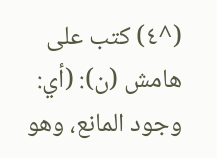(^٤) كتب على هامش (ن): (أي: وجود المانع، وهو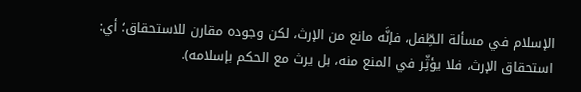الإسلام في مسألة الطِّفل، فإنَّه مانع من الإرث، لكن وجوده مقارن للاستحقاق؛ أي: استحقاق الإرث، فلا يؤثِّر في المنع منه، بل يرث مع الحكم بإسلامه).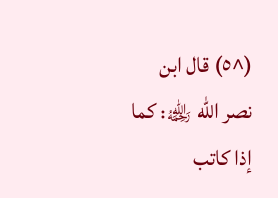(^٥) قال ابن نصر الله ﵀: كما إذا كاتب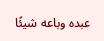عبده وباعه شيئًا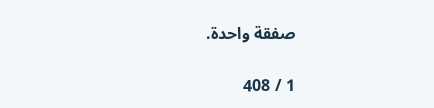صفقة واحدة.

1 / 408